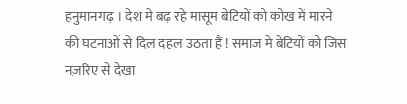हनुमानगढ़ । देश मे बढ़ रहे मासूम बेटियों को कोख में मारने की घटनाओं से दिल दहल उठता हैं ! समाज मे बेटियों को जिस नज़रिए से देखा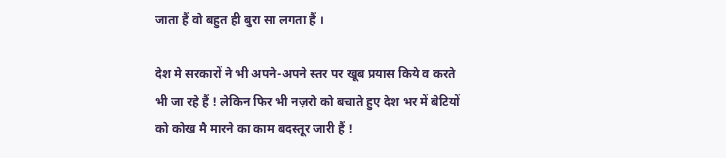जाता हैं वो बहुत ही बुरा सा लगता हैं ।

देश मे सरकारों ने भी अपने-अपने स्तर पर खूब प्रयास किये व करते भी जा रहे हैं ! लेकिन फिर भी नज़रो को बचाते हुए देश भर में बेटियों को कोख मै मारने का काम बदस्तूर जारी हैं !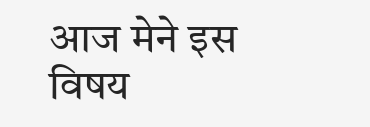आज मेने इस विषय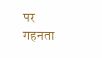पर गहनता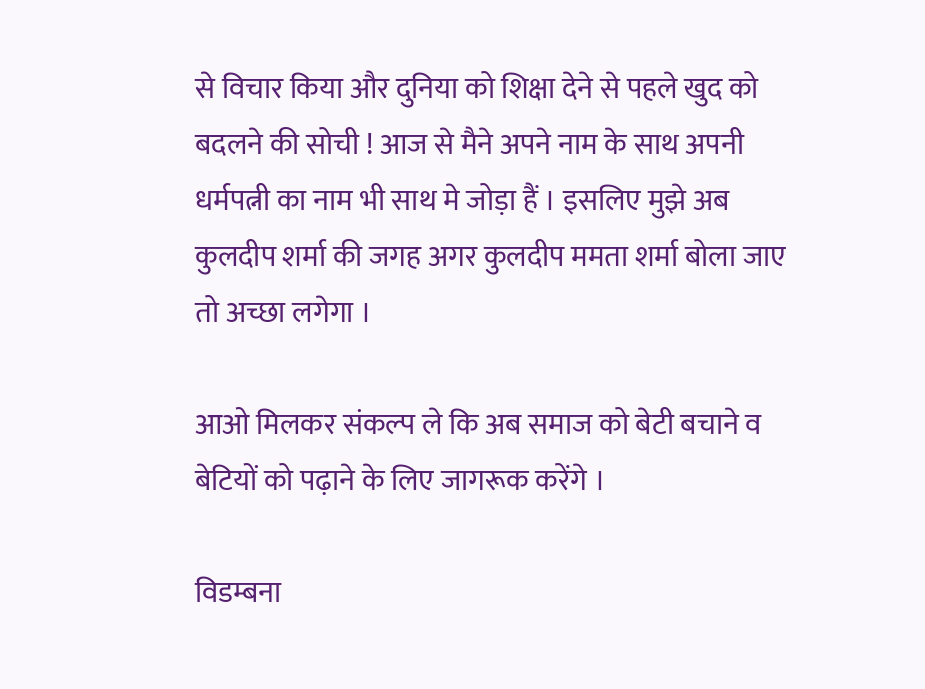से विचार किया और दुनिया को शिक्षा देने से पहले खुद को बदलने की सोची ! आज से मैने अपने नाम के साथ अपनी धर्मपत्नी का नाम भी साथ मे जोड़ा हैं । इसलिए मुझे अब कुलदीप शर्मा की जगह अगर कुलदीप ममता शर्मा बोला जाए तो अच्छा लगेगा ।

आओ मिलकर संकल्प ले कि अब समाज को बेटी बचाने व बेटियों को पढ़ाने के लिए जागरूक करेंगे ।

विडम्बना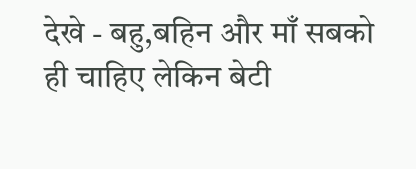देखे - बहु,बहिन और माँ सबको ही चाहिए लेकिन बेटी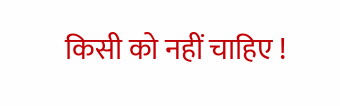किसी को नहीं चाहिए !